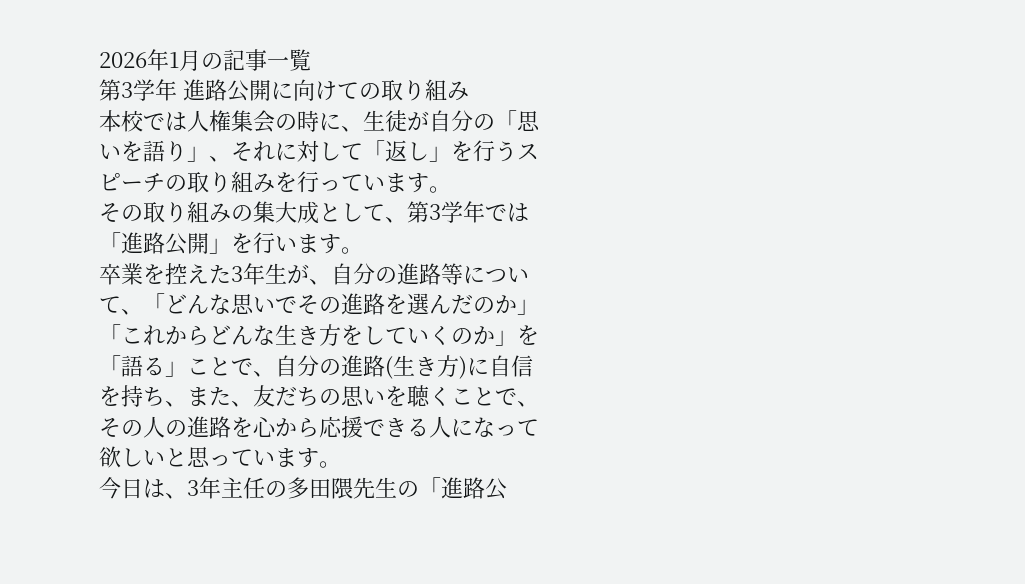2026年1月の記事一覧
第3学年 進路公開に向けての取り組み
本校では人権集会の時に、生徒が自分の「思いを語り」、それに対して「返し」を行うスピーチの取り組みを行っています。
その取り組みの集大成として、第3学年では「進路公開」を行います。
卒業を控えた3年生が、自分の進路等について、「どんな思いでその進路を選んだのか」「これからどんな生き方をしていくのか」を「語る」ことで、自分の進路(生き方)に自信を持ち、また、友だちの思いを聴くことで、その人の進路を心から応援できる人になって欲しいと思っています。
今日は、3年主任の多田隈先生の「進路公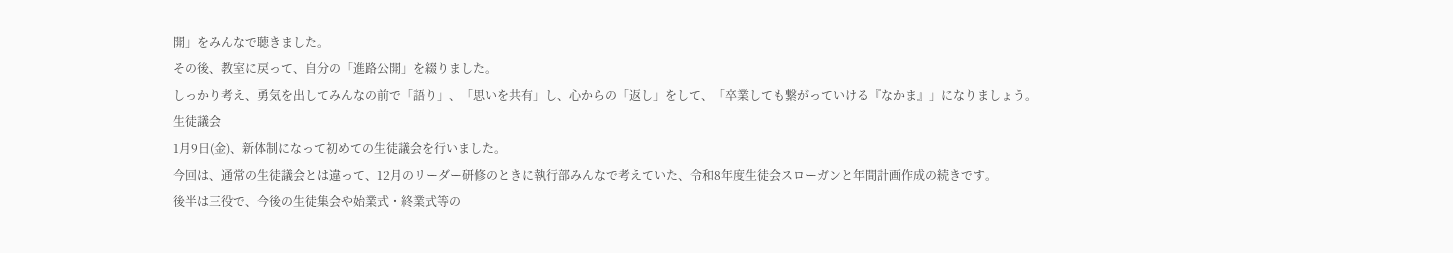開」をみんなで聴きました。
その後、教室に戻って、自分の「進路公開」を綴りました。
しっかり考え、勇気を出してみんなの前で「語り」、「思いを共有」し、心からの「返し」をして、「卒業しても繋がっていける『なかま』」になりましょう。
生徒議会
1月9日(金)、新体制になって初めての生徒議会を行いました。
今回は、通常の生徒議会とは違って、12月のリーダー研修のときに執行部みんなで考えていた、令和8年度生徒会スローガンと年間計画作成の続きです。
後半は三役で、今後の生徒集会や始業式・終業式等の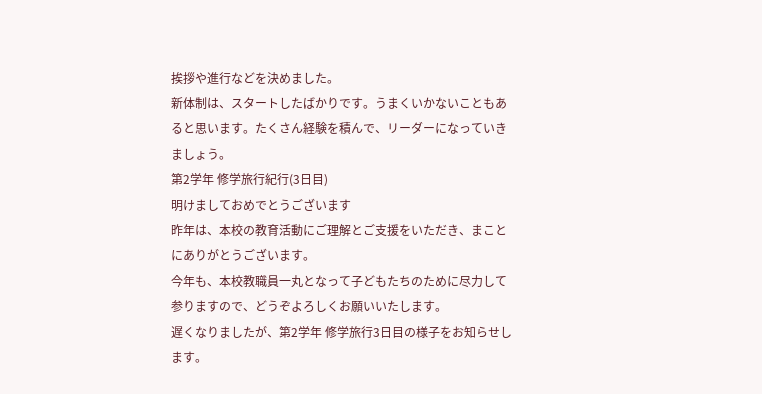挨拶や進行などを決めました。
新体制は、スタートしたばかりです。うまくいかないこともあると思います。たくさん経験を積んで、リーダーになっていきましょう。
第2学年 修学旅行紀行(3日目)
明けましておめでとうございます
昨年は、本校の教育活動にご理解とご支援をいただき、まことにありがとうございます。
今年も、本校教職員一丸となって子どもたちのために尽力して参りますので、どうぞよろしくお願いいたします。
遅くなりましたが、第2学年 修学旅行3日目の様子をお知らせします。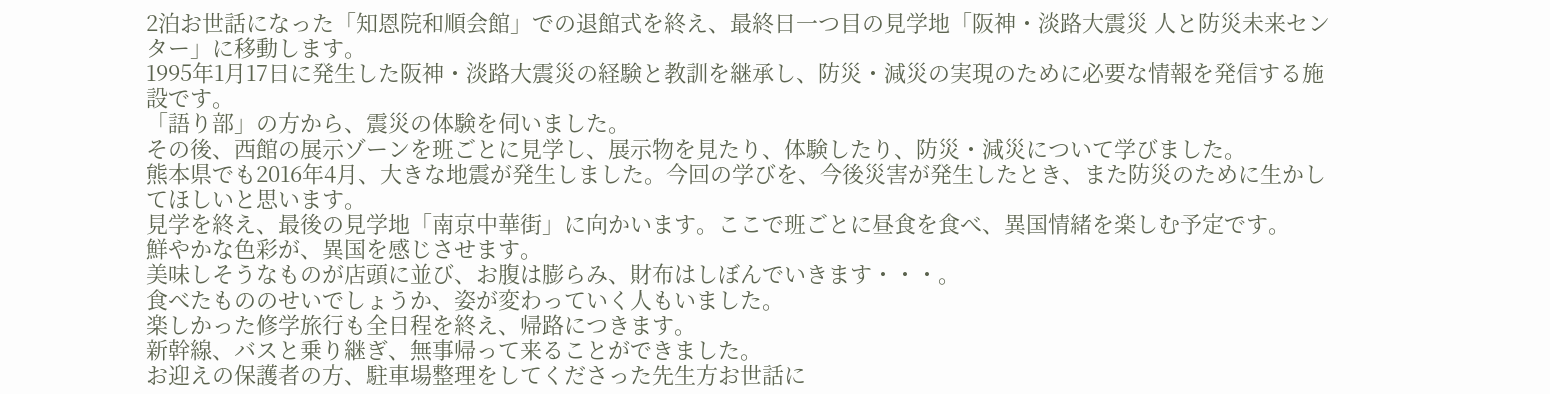2泊お世話になった「知恩院和順会館」での退館式を終え、最終日一つ目の見学地「阪神・淡路大震災 人と防災未来センター」に移動します。
1995年1月17日に発生した阪神・淡路大震災の経験と教訓を継承し、防災・減災の実現のために必要な情報を発信する施設です。
「語り部」の方から、震災の体験を伺いました。
その後、西館の展示ゾーンを班ごとに見学し、展示物を見たり、体験したり、防災・減災について学びました。
熊本県でも2016年4月、大きな地震が発生しました。今回の学びを、今後災害が発生したとき、また防災のために生かしてほしいと思います。
見学を終え、最後の見学地「南京中華街」に向かいます。ここで班ごとに昼食を食べ、異国情緒を楽しむ予定です。
鮮やかな色彩が、異国を感じさせます。
美味しそうなものが店頭に並び、お腹は膨らみ、財布はしぼんでいきます・・・。
食べたもののせいでしょうか、姿が変わっていく人もいました。
楽しかった修学旅行も全日程を終え、帰路につきます。
新幹線、バスと乗り継ぎ、無事帰って来ることができました。
お迎えの保護者の方、駐車場整理をしてくださった先生方お世話に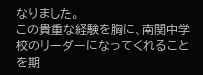なりました。
この貴重な経験を胸に、南関中学校のリーダーになってくれることを期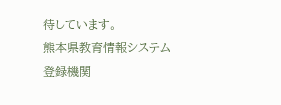待しています。
熊本県教育情報システム
登録機関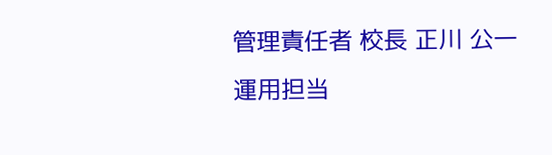管理責任者 校長 正川 公一
運用担当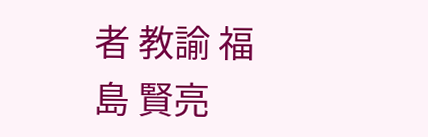者 教諭 福島 賢亮